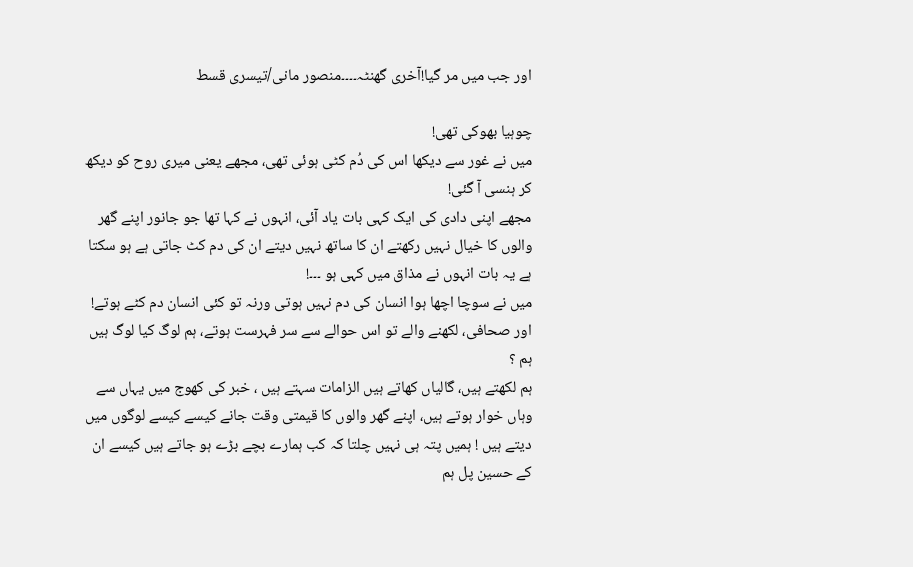اور جب میں مر گیا!آخری گھنٹہ۔۔۔۔منصور مانی/تیسری قسط

چوہیا بھوکی تھی!
میں نے غور سے دیکھا اس کی دُم کٹی ہوئی تھی، مجھے یعنی میری روح کو دیکھ کر ہنسی آ گئی!
مجھے اپنی دادی کی ایک کہی بات یاد آئی، انہوں نے کہا تھا جو جانور اپنے گھر والوں کا خیال نہیں رکھتے ان کا ساتھ نہیں دیتے ان کی دم کٹ جاتی ہے ہو سکتا ہے یہ بات انہوں نے مذاق میں کہی ہو ۔۔۔!
میں نے سوچا اچھا ہوا انسان کی دم نہیں ہوتی ورنہ تو کئی انسان دم کٹے ہوتے!
اور صحافی، لکھنے والے تو اس حوالے سے سر فہرست ہوتے، ہم لوگ کیا لوگ ہیں ہم ؟
ہم لکھتے ہیں، گالیاں کھاتے ہیں الزامات سہتے ہیں ، خبر کی کھوج میں یہاں سے وہاں خوار ہوتے ہیں، اپنے گھر والوں کا قیمتی وقت جانے کیسے کیسے لوگوں میں دیتے ہیں ! ہمیں پتہ ہی نہیں چلتا کہ کب ہمارے بچے بڑے ہو جاتے ہیں کیسے ان کے حسین پل ہم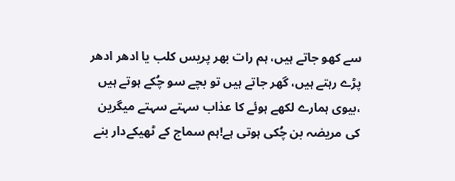سے کھو جاتے ہیں، ہم رات بھر پریس کلب یا ادھر ادھر پڑے رہتے ہیں، گھر جاتے ہیں تو بچے سو چُکے ہوتے ہیں ،بیوی ہمارے لکھے ہوئے کا عذاب سہتے سہتے میگرین کی مریضہ بن چُکی ہوتی ہے!ہم سماج کے ٹھیکےدار بنے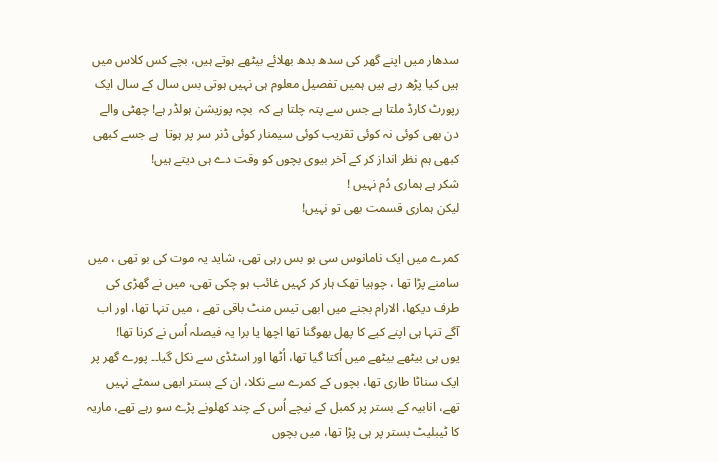سدھار میں اپنے گھر کی سدھ بدھ بھلائے بیٹھے ہوتے ہیں، بچے کس کلاس میں ہیں کیا پڑھ رہے ہیں ہمیں تفصیل معلوم ہی نہیں ہوتی بس سال کے سال ایک رپورٹ کارڈ ملتا ہے جس سے پتہ چلتا ہے کہ  بچہ پوزیشن ہولڈر ہے! چھٹی والے دن بھی کوئی نہ کوئی تقریب کوئی سیمنار کوئی ڈنر سر پر ہوتا  ہے جسے کبھی کبھی ہم نظر انداز کر کے آخر بیوی بچوں کو وقت دے ہی دیتے ہیں!
شکر ہے ہماری دُم نہیں !
لیکن ہماری قسمت بھی تو نہیں!

کمرے میں ایک نامانوس سی بو بس رہی تھی، شاید یہ موت کی بو تھی ، میں سامنے پڑا تھا ، چوہیا تھک ہار کر کہیں غائب ہو چکی تھی، میں نے گھڑی کی طرف دیکھا، الارام بجنے میں ابھی تیس منٹ باقی تھے ، میں تنہا تھا، اور اب آگے تنہا ہی اپنے کیے کا پھل بھوگنا تھا اچھا یا برا یہ فیصلہ اُس نے کرنا تھا!
یوں ہی بیٹھے بیٹھے میں اُکتا گیا تھا، اُٹھا اور اسٹڈی سے نکل گیا۔۔ پورے گھر پر ایک سناٹا طاری تھا، بچوں کے کمرے سے نکلا، ان کے بستر ابھی سمٹے نہیں تھے، انابیہ کے بستر پر کمبل کے نیچے اُس کے چند کھلونے پڑے سو رہے تھے، ماریہ کا ٹیبلیٹ بستر پر ہی پڑا تھا، میں بچوں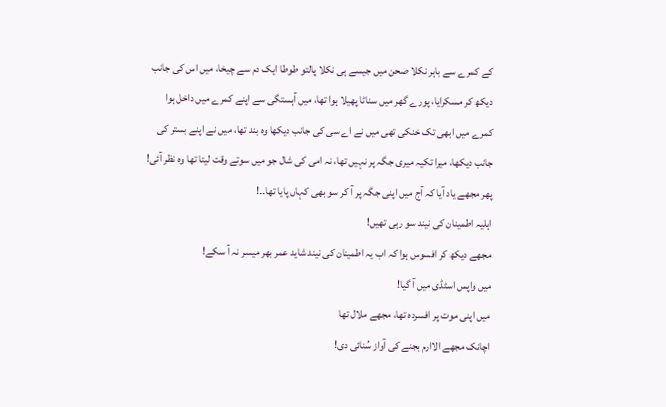کے کمرے سے باہر نکلا صحن میں جیسے ہی نکلا پالتو طوطا ایک دم سے چیخا، میں اس کی جانب دیکھ کر مسکرایا، پورے گھر میں سناٹا پھیلا ہوا تھا، میں آہستگی سے اپنے کمرے میں داخل ہوا کمرے میں ابھی تک خنکی تھی میں نے اے سی کی جانب دیکھا وہ بند تھا، میں نے اپنے بستر کی جانب دیکھا، میرا تکیہ میری جگہ پر نہیں تھا، نہ امی کی شال جو میں سوتے وقت لیتا تھا وہ نظر آئی! پھر مجھے یاد آیا کہ آج میں اپنی جگہ پر آ کر سو بھی کہاں پایا تھا۔۔!
اہلیہ اطمینان کی نیند سو رہی تھیں!
مجھے دیکھ کر افسوس ہوا کہ اب یہ اطمینان کی نیند شاید عمر بھر میسر نہ آ سکے!
میں واپس اسٹڈی میں آ گیا!
میں اپنی موت پر افسردہ تھا، مجھے ملال تھا
اچانک مجھے الاارم بجنے کی آواز سُنائی دی!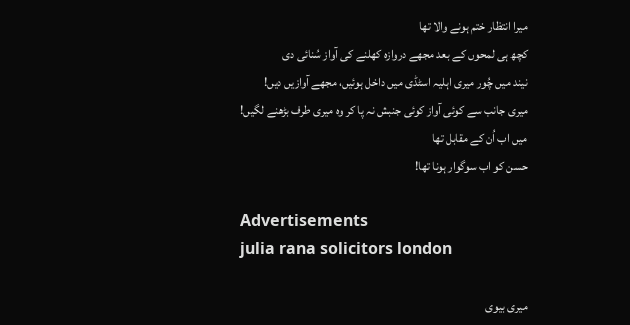میرا انتظار ختم ہونے والا تھا
کچھ ہی لمحوں کے بعد مجھے دروازہ کھلنے کی آواز سُنائی دی
نیند میں چُور میری اہلیہ اسٹڈی میں داخل ہوئیں، مجھے آوازیں دیں!
میری جانب سے کوئی آواز کوئی جنبش نہ پا کر وہ میری طرف بڑھنے لگیں!
میں اب اُن کے مقابل تھا
حسن کو اب سوگوار ہونا تھا!

Advertisements
julia rana solicitors london

میری بیوی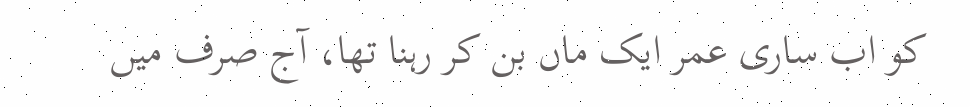کو اب ساری عمر ایک ماں بن کر رہنا تھا، آج صرف میں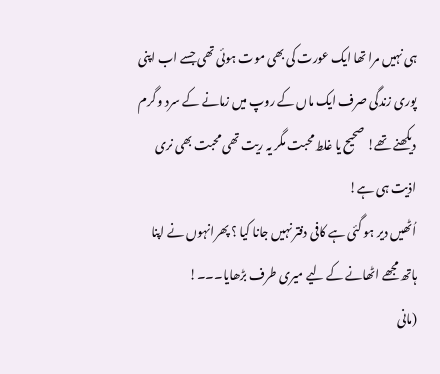ہی نہیں مرا تھا ایک عورت کی بھی موت ہوئی تھی جسے اب اپنی پوری زندگی صرف ایک ماں کے روپ میں زمانے کے سرد و گرم دیکھنے تھے! صحیح یا غلط محبت مگر یہ ریت تھی محبت بھی نری اذیت ہی ہے!
اُٹھیں دیر ہو گئی ہے کافی دفتر نہیں جانا کیا ؟ پھرانہوں نے اپنا ہاتھ مجھے اٹھانے کے لیے میری طرف بڑھایا۔۔۔!
(مانی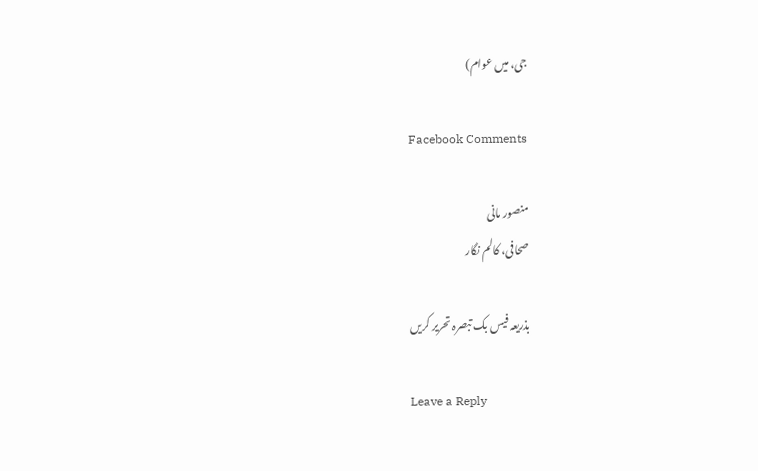جی، میں عوام)

Facebook Comments

منصور مانی
صحافی، کالم نگار

بذریعہ فیس بک تبصرہ تحریر کریں

Leave a Reply